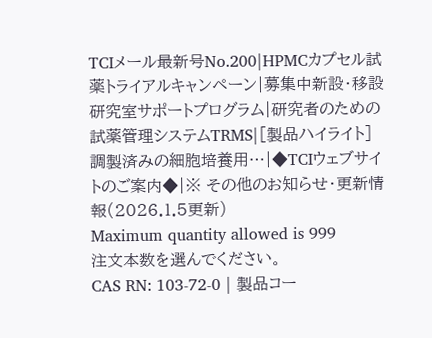TCIメール最新号No.200|HPMCカプセル試薬トライアルキャンペーン|募集中新設・移設研究室サポートプログラム|研究者のための試薬管理システムTRMS|[製品ハイライト] 調製済みの細胞培養用…|◆TCIウェブサイトのご案内◆|※ その他のお知らせ・更新情報(2026.1.5更新)
Maximum quantity allowed is 999
注文本数を選んでください。
CAS RN: 103-72-0 | 製品コー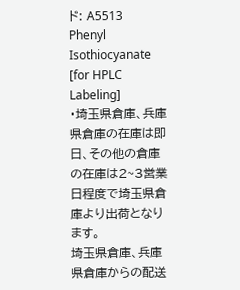ド: A5513
Phenyl Isothiocyanate [for HPLC Labeling]
・埼玉県倉庫、兵庫県倉庫の在庫は即日、その他の倉庫の在庫は2~3営業日程度で埼玉県倉庫より出荷となります。
埼玉県倉庫、兵庫県倉庫からの配送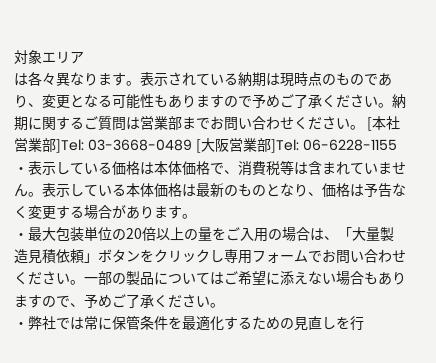対象エリア
は各々異なります。表示されている納期は現時点のものであり、変更となる可能性もありますので予めご了承ください。納期に関するご質問は営業部までお問い合わせください。 [本社営業部]Tel: 03-3668-0489 [大阪営業部]Tel: 06-6228-1155
・表示している価格は本体価格で、消費税等は含まれていません。表示している本体価格は最新のものとなり、価格は予告なく変更する場合があります。
・最大包装単位の20倍以上の量をご入用の場合は、「大量製造見積依頼」ボタンをクリックし専用フォームでお問い合わせください。一部の製品についてはご希望に添えない場合もありますので、予めご了承ください。
・弊社では常に保管条件を最適化するための見直しを行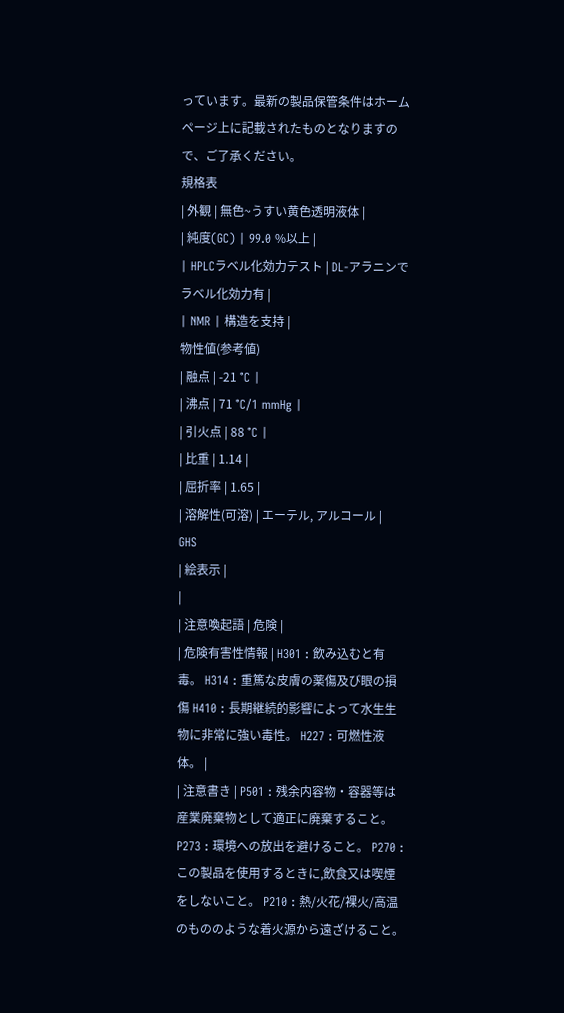っています。最新の製品保管条件はホームページ上に記載されたものとなりますので、ご了承ください。
規格表
| 外観 | 無色~うすい黄色透明液体 |
| 純度(GC) | 99.0 %以上 |
| HPLCラベル化効力テスト | DL-アラニンでラベル化効力有 |
| NMR | 構造を支持 |
物性値(参考値)
| 融点 | -21 °C |
| 沸点 | 71 °C/1 mmHg |
| 引火点 | 88 °C |
| 比重 | 1.14 |
| 屈折率 | 1.65 |
| 溶解性(可溶) | エーテル, アルコール |
GHS
| 絵表示 |
|
| 注意喚起語 | 危険 |
| 危険有害性情報 | H301 : 飲み込むと有毒。 H314 : 重篤な皮膚の薬傷及び眼の損傷 H410 : 長期継続的影響によって水生生物に非常に強い毒性。 H227 : 可燃性液体。 |
| 注意書き | P501 : 残余内容物・容器等は産業廃棄物として適正に廃棄すること。 P273 : 環境への放出を避けること。 P270 : この製品を使用するときに,飲食又は喫煙をしないこと。 P210 : 熱/火花/裸火/高温のもののような着火源から遠ざけること。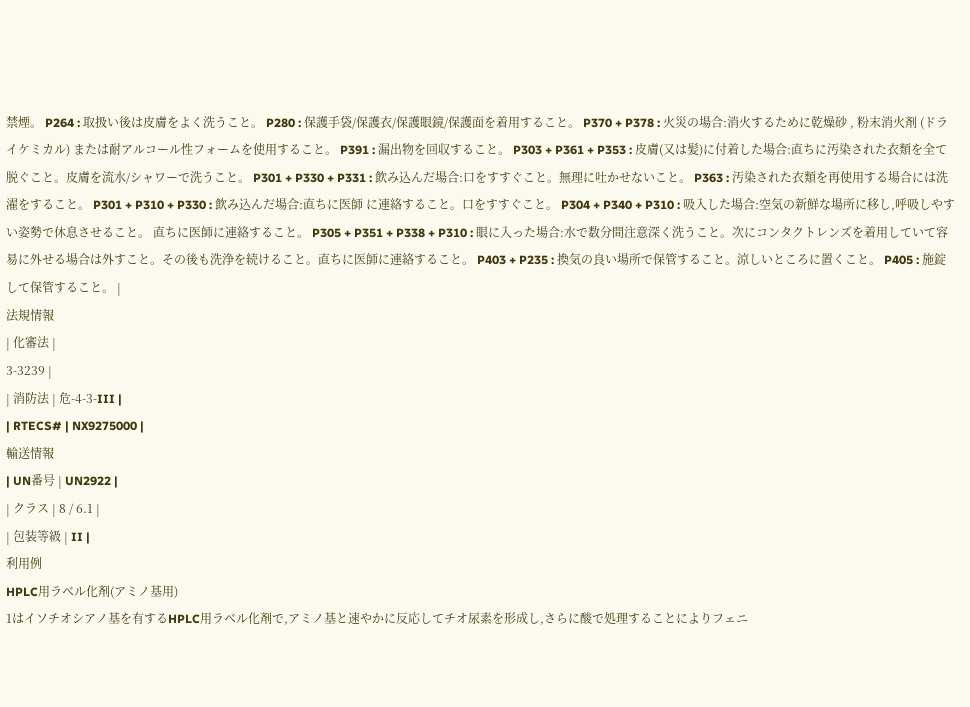禁煙。 P264 : 取扱い後は皮膚をよく洗うこと。 P280 : 保護手袋/保護衣/保護眼鏡/保護面を着用すること。 P370 + P378 : 火災の場合:消火するために乾燥砂 , 粉末消火剤 (ドライケミカル) または耐アルコール性フォームを使用すること。 P391 : 漏出物を回収すること。 P303 + P361 + P353 : 皮膚(又は髪)に付着した場合:直ちに汚染された衣類を全て脱ぐこと。皮膚を流水/シャワーで洗うこと。 P301 + P330 + P331 : 飲み込んだ場合:口をすすぐこと。無理に吐かせないこと。 P363 : 汚染された衣類を再使用する場合には洗濯をすること。 P301 + P310 + P330 : 飲み込んだ場合:直ちに医師 に連絡すること。口をすすぐこと。 P304 + P340 + P310 : 吸入した場合:空気の新鮮な場所に移し,呼吸しやすい姿勢で休息させること。 直ちに医師に連絡すること。 P305 + P351 + P338 + P310 : 眼に入った場合:水で数分間注意深く洗うこと。次にコンタクトレンズを着用していて容易に外せる場合は外すこと。その後も洗浄を続けること。直ちに医師に連絡すること。 P403 + P235 : 換気の良い場所で保管すること。涼しいところに置くこと。 P405 : 施錠して保管すること。 |
法規情報
| 化審法 |
3-3239 |
| 消防法 | 危-4-3-III |
| RTECS# | NX9275000 |
輸送情報
| UN番号 | UN2922 |
| クラス | 8 / 6.1 |
| 包装等級 | II |
利用例
HPLC用ラベル化剤(アミノ基用)
1はイソチオシアノ基を有するHPLC用ラベル化剤で,アミノ基と速やかに反応してチオ尿素を形成し,さらに酸で処理することによりフェニ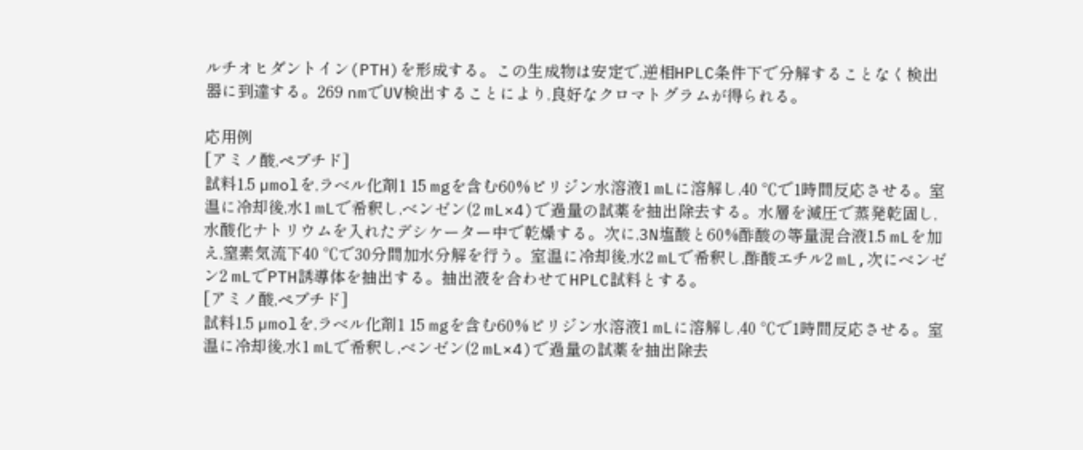ルチオヒダントイン(PTH)を形成する。この生成物は安定で,逆相HPLC条件下で分解することなく検出器に到達する。269 nmでUV検出することにより,良好なクロマトグラムが得られる。

応用例
[アミノ酸,ペプチド]
試料1.5 µmolを,ラベル化剤1 15 mgを含む60%ピリジン水溶液1 mLに溶解し,40 ℃で1時間反応させる。室温に冷却後,水1 mLで希釈し,ベンゼン(2 mL×4)で過量の試薬を抽出除去する。水層を減圧で蒸発乾固し,水酸化ナトリウムを入れたデシケーター中で乾燥する。次に,3N塩酸と60%酢酸の等量混合液1.5 mLを加え,窒素気流下40 ℃で30分間加水分解を行う。室温に冷却後,水2 mLで希釈し,酢酸エチル2 mL,次にベンゼン2 mLでPTH誘導体を抽出する。抽出液を合わせてHPLC試料とする。
[アミノ酸,ペプチド]
試料1.5 µmolを,ラベル化剤1 15 mgを含む60%ピリジン水溶液1 mLに溶解し,40 ℃で1時間反応させる。室温に冷却後,水1 mLで希釈し,ベンゼン(2 mL×4)で過量の試薬を抽出除去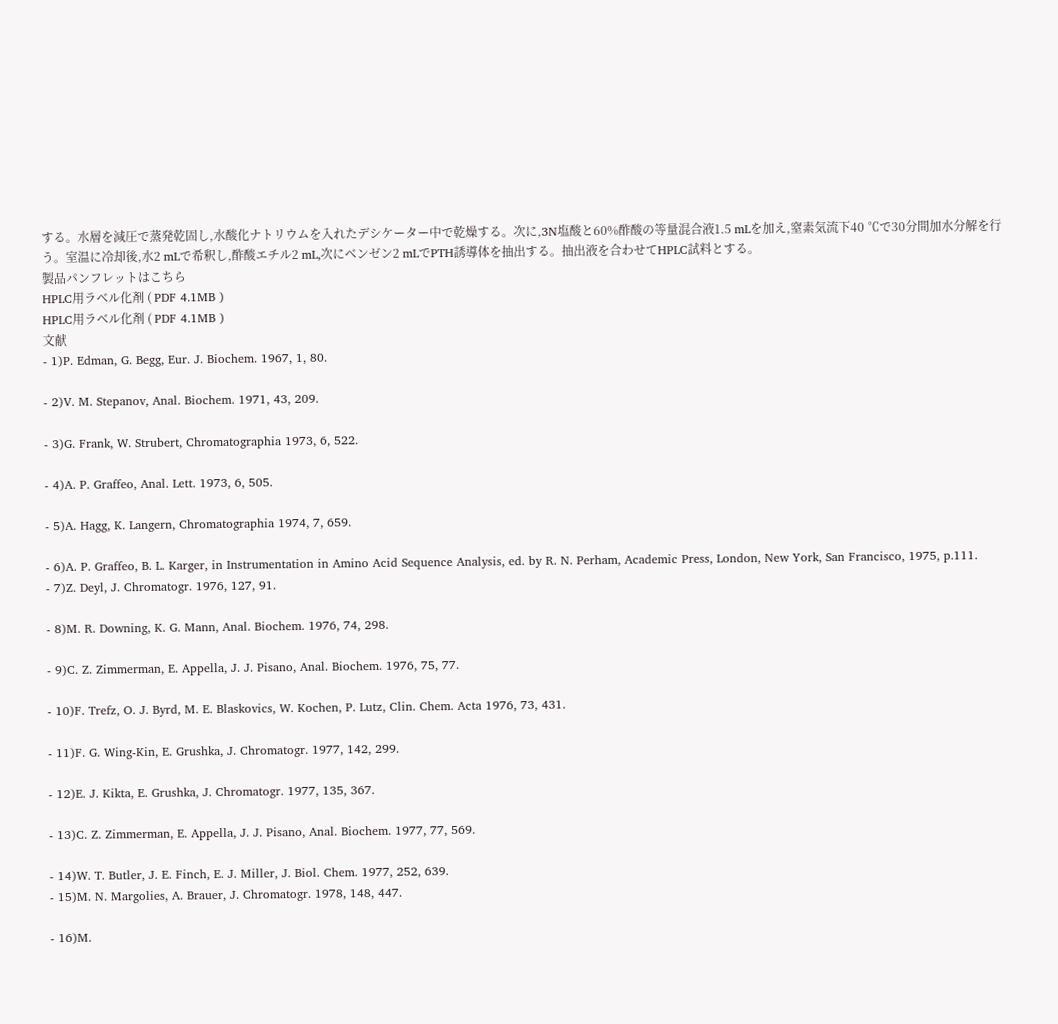する。水層を減圧で蒸発乾固し,水酸化ナトリウムを入れたデシケーター中で乾燥する。次に,3N塩酸と60%酢酸の等量混合液1.5 mLを加え,窒素気流下40 ℃で30分間加水分解を行う。室温に冷却後,水2 mLで希釈し,酢酸エチル2 mL,次にベンゼン2 mLでPTH誘導体を抽出する。抽出液を合わせてHPLC試料とする。
製品パンフレットはこちら
HPLC用ラベル化剤 ( PDF 4.1MB )
HPLC用ラベル化剤 ( PDF 4.1MB )
文献
- 1)P. Edman, G. Begg, Eur. J. Biochem. 1967, 1, 80.

- 2)V. M. Stepanov, Anal. Biochem. 1971, 43, 209.

- 3)G. Frank, W. Strubert, Chromatographia 1973, 6, 522.

- 4)A. P. Graffeo, Anal. Lett. 1973, 6, 505.

- 5)A. Hagg, K. Langern, Chromatographia 1974, 7, 659.

- 6)A. P. Graffeo, B. L. Karger, in Instrumentation in Amino Acid Sequence Analysis, ed. by R. N. Perham, Academic Press, London, New York, San Francisco, 1975, p.111.
- 7)Z. Deyl, J. Chromatogr. 1976, 127, 91.

- 8)M. R. Downing, K. G. Mann, Anal. Biochem. 1976, 74, 298.

- 9)C. Z. Zimmerman, E. Appella, J. J. Pisano, Anal. Biochem. 1976, 75, 77.

- 10)F. Trefz, O. J. Byrd, M. E. Blaskovics, W. Kochen, P. Lutz, Clin. Chem. Acta 1976, 73, 431.

- 11)F. G. Wing-Kin, E. Grushka, J. Chromatogr. 1977, 142, 299.

- 12)E. J. Kikta, E. Grushka, J. Chromatogr. 1977, 135, 367.

- 13)C. Z. Zimmerman, E. Appella, J. J. Pisano, Anal. Biochem. 1977, 77, 569.

- 14)W. T. Butler, J. E. Finch, E. J. Miller, J. Biol. Chem. 1977, 252, 639.
- 15)M. N. Margolies, A. Brauer, J. Chromatogr. 1978, 148, 447.

- 16)M.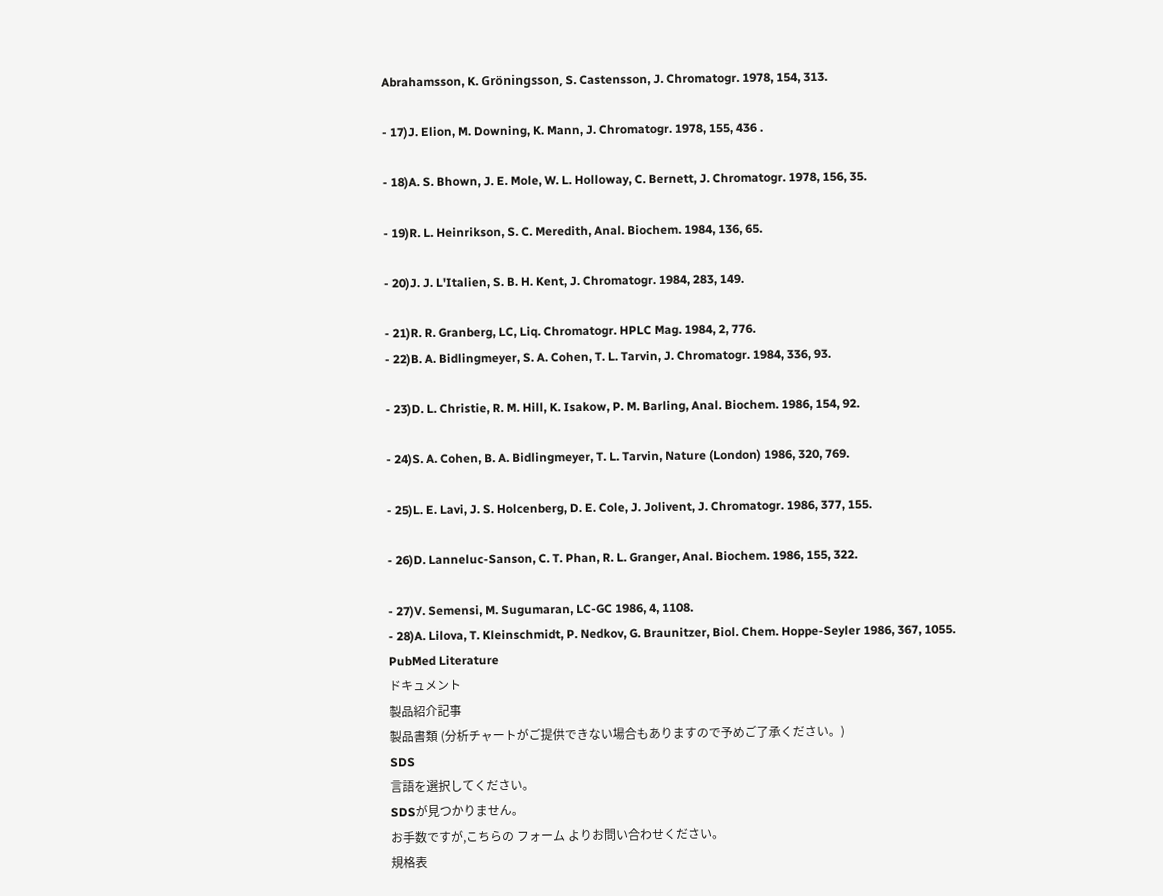Abrahamsson, K. Gröningsson, S. Castensson, J. Chromatogr. 1978, 154, 313.

- 17)J. Elion, M. Downing, K. Mann, J. Chromatogr. 1978, 155, 436 .

- 18)A. S. Bhown, J. E. Mole, W. L. Holloway, C. Bernett, J. Chromatogr. 1978, 156, 35.

- 19)R. L. Heinrikson, S. C. Meredith, Anal. Biochem. 1984, 136, 65.

- 20)J. J. L'Italien, S. B. H. Kent, J. Chromatogr. 1984, 283, 149.

- 21)R. R. Granberg, LC, Liq. Chromatogr. HPLC Mag. 1984, 2, 776.
- 22)B. A. Bidlingmeyer, S. A. Cohen, T. L. Tarvin, J. Chromatogr. 1984, 336, 93.

- 23)D. L. Christie, R. M. Hill, K. Isakow, P. M. Barling, Anal. Biochem. 1986, 154, 92.

- 24)S. A. Cohen, B. A. Bidlingmeyer, T. L. Tarvin, Nature (London) 1986, 320, 769.

- 25)L. E. Lavi, J. S. Holcenberg, D. E. Cole, J. Jolivent, J. Chromatogr. 1986, 377, 155.

- 26)D. Lanneluc-Sanson, C. T. Phan, R. L. Granger, Anal. Biochem. 1986, 155, 322.

- 27)V. Semensi, M. Sugumaran, LC-GC 1986, 4, 1108.
- 28)A. Lilova, T. Kleinschmidt, P. Nedkov, G. Braunitzer, Biol. Chem. Hoppe-Seyler 1986, 367, 1055.
PubMed Literature
ドキュメント
製品紹介記事
製品書類 (分析チャートがご提供できない場合もありますので予めご了承ください。)
SDS
言語を選択してください。
SDSが見つかりません。
お手数ですが,こちらの フォーム よりお問い合わせください。
規格表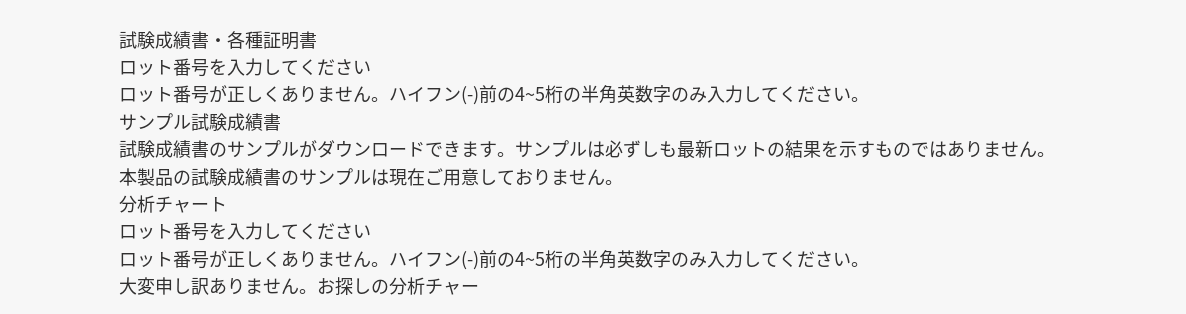試験成績書・各種証明書
ロット番号を入力してください
ロット番号が正しくありません。ハイフン(-)前の4~5桁の半角英数字のみ入力してください。
サンプル試験成績書
試験成績書のサンプルがダウンロードできます。サンプルは必ずしも最新ロットの結果を示すものではありません。
本製品の試験成績書のサンプルは現在ご用意しておりません。
分析チャート
ロット番号を入力してください
ロット番号が正しくありません。ハイフン(-)前の4~5桁の半角英数字のみ入力してください。
大変申し訳ありません。お探しの分析チャー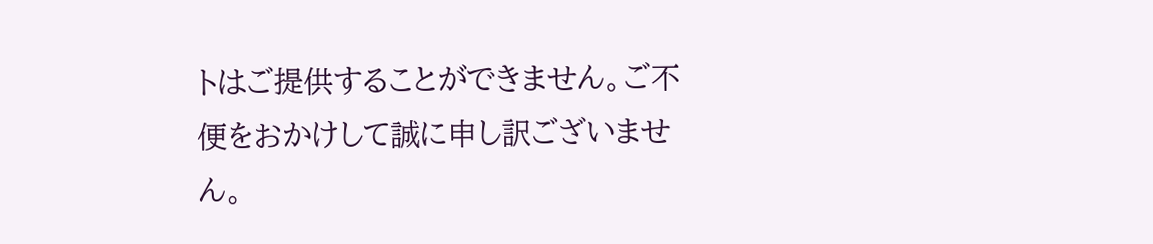トはご提供することができません。ご不便をおかけして誠に申し訳ございません。